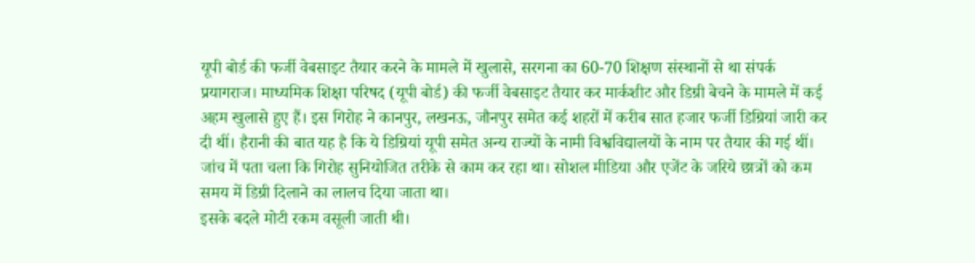यूपी बोर्ड की फर्जी वेबसाइट तैयार करने के मामले में खुलासे, सरगना का 60-70 शिक्षण संस्थानों से था संपर्क
प्रयागराज। माध्यमिक शिक्षा परिषद (यूपी बोर्ड) की फर्जी वेबसाइट तैयार कर मार्कशीट और डिग्री बेचने के मामले में कई अहम खुलासे हुए हैं। इस गिरोह ने कानपुर, लखनऊ, जौनपुर समेत कई शहरों में करीब सात हजार फर्जी डिग्रियां जारी कर दी थीं। हैरानी की बात यह है कि ये डिग्रियां यूपी समेत अन्य राज्यों के नामी विश्वविद्यालयों के नाम पर तैयार की गई थीं।
जांच में पता चला कि गिरोह सुनियोजित तरीके से काम कर रहा था। सोशल मीडिया और एजेंट के जरिये छात्रों को कम समय में डिग्री दिलाने का लालच दिया जाता था।
इसके बदले मोटी रकम वसूली जाती थी।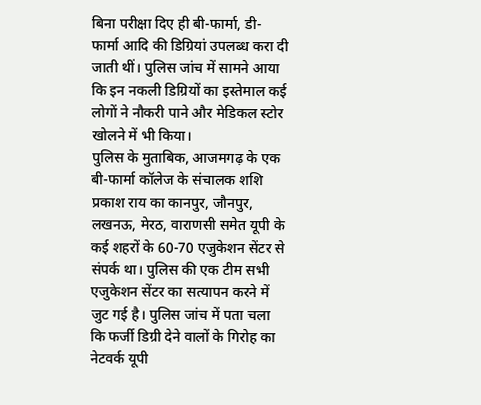बिना परीक्षा दिए ही बी-फार्मा, डी-फार्मा आदि की डिग्रियां उपलब्ध करा दी जाती थीं। पुलिस जांच में सामने आया कि इन नकली डिग्रियों का इस्तेमाल कई लोगों ने नौकरी पाने और मेडिकल स्टोर खोलने में भी किया।
पुलिस के मुताबिक, आजमगढ़ के एक बी-फार्मा कॉलेज के संचालक शशि प्रकाश राय का कानपुर, जौनपुर, लखनऊ, मेरठ, वाराणसी समेत यूपी के कई शहरों के 60-70 एजुकेशन सेंटर से संपर्क था। पुलिस की एक टीम सभी एजुकेशन सेंटर का सत्यापन करने में जुट गई है। पुलिस जांच में पता चला कि फर्जी डिग्री देने वालों के गिरोह का नेटवर्क यूपी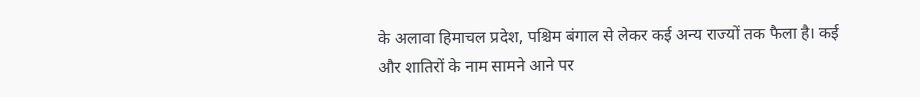के अलावा हिमाचल प्रदेश, पश्चिम बंगाल से लेकर कई अन्य राज्यों तक फैला है। कई और शातिरों के नाम सामने आने पर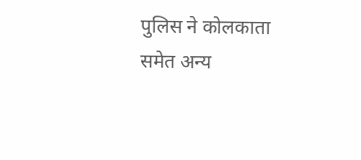पुलिस ने कोलकाता समेत अन्य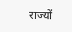राज्यों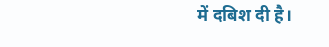में दबिश दी है।